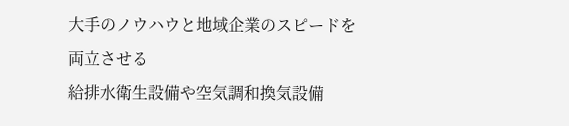大手のノウハウと地域企業のスピードを両立させる
給排水衛生設備や空気調和換気設備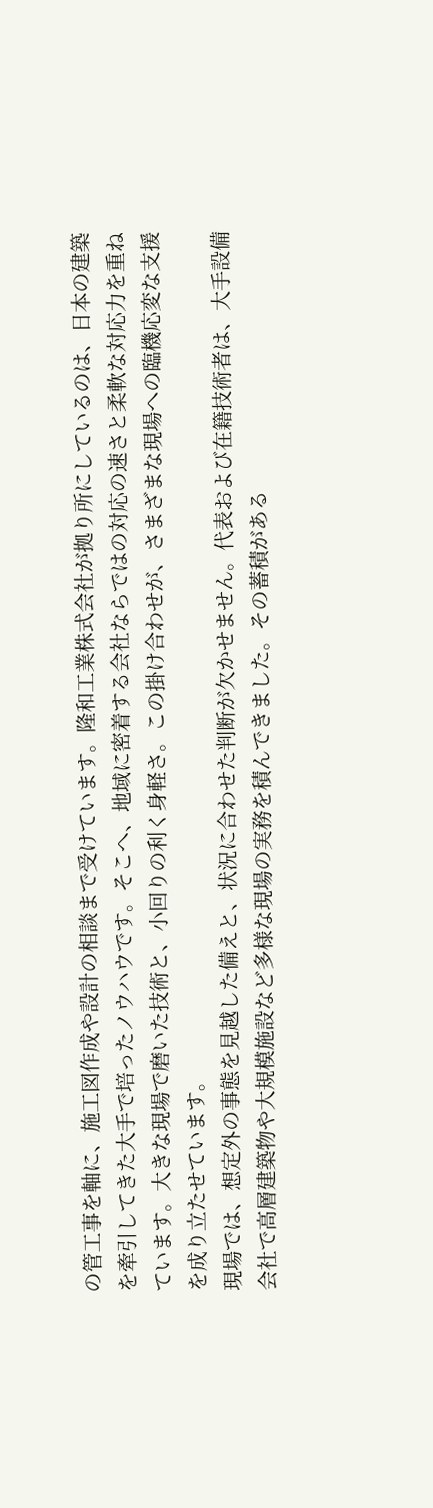の管工事を軸に、施工図作成や設計の相談まで受けています。隆和工業株式会社が拠り所にしているのは、日本の建築を牽引してきた大手で培ったノウハウです。そこへ、地域に密着する会社ならではの対応の速さと柔軟な対応力を重ねています。大きな現場で磨いた技術と、小回りの利く身軽さ。この掛け合わせが、さまざまな現場への臨機応変な支援を成り立たせています。
現場では、想定外の事態を見越した備えと、状況に合わせた判断が欠かせません。代表および在籍技術者は、大手設備会社で高層建築物や大規模施設など多様な現場の実務を積んできました。その蓄積がある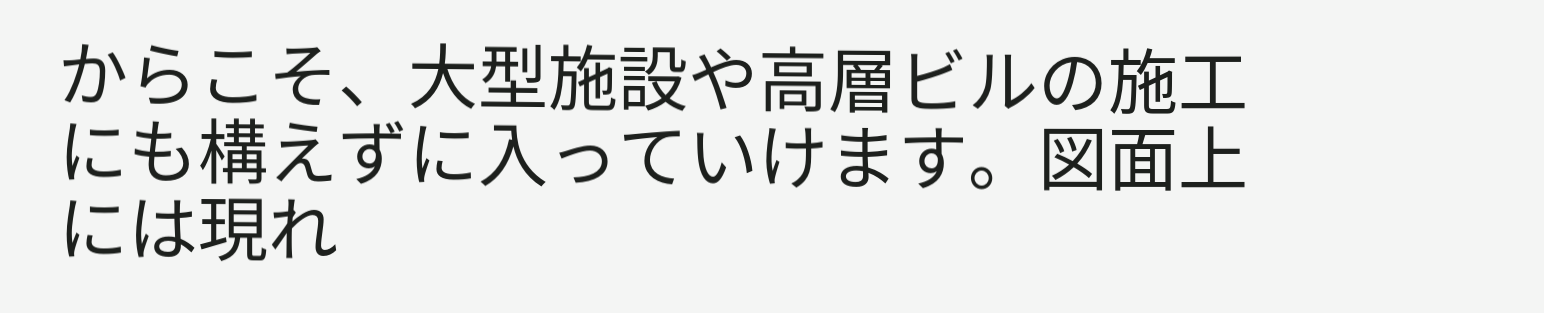からこそ、大型施設や高層ビルの施工にも構えずに入っていけます。図面上には現れ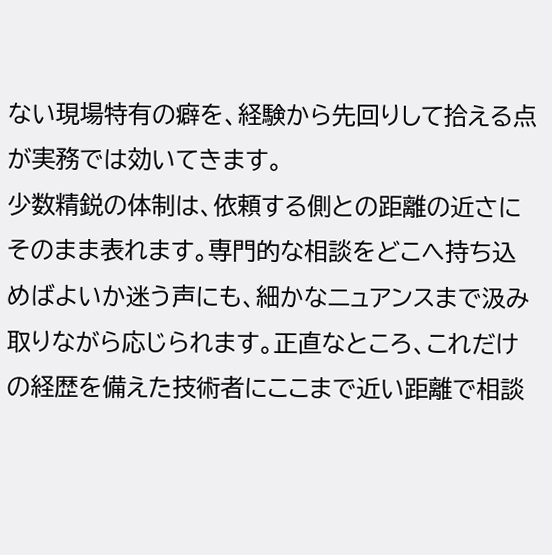ない現場特有の癖を、経験から先回りして拾える点が実務では効いてきます。
少数精鋭の体制は、依頼する側との距離の近さにそのまま表れます。専門的な相談をどこへ持ち込めばよいか迷う声にも、細かなニュアンスまで汲み取りながら応じられます。正直なところ、これだけの経歴を備えた技術者にここまで近い距離で相談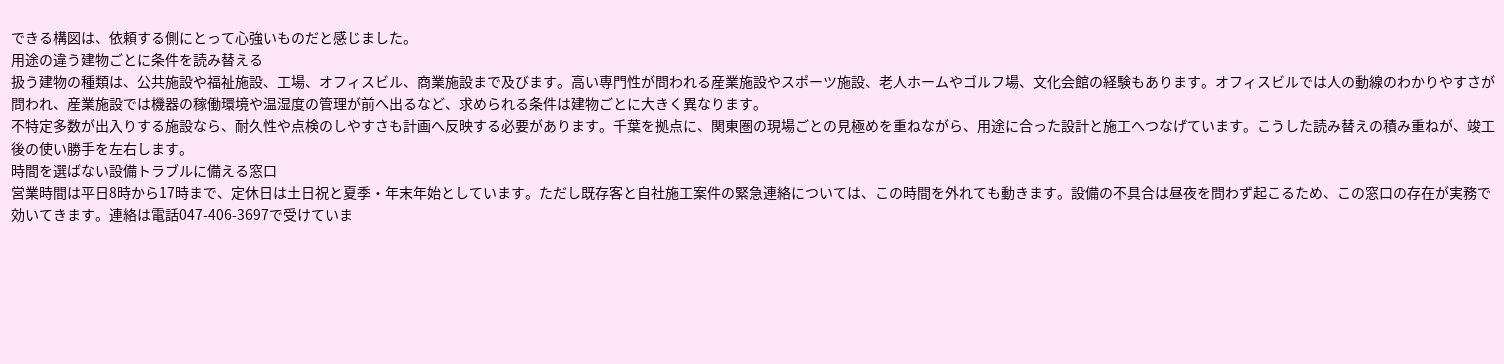できる構図は、依頼する側にとって心強いものだと感じました。
用途の違う建物ごとに条件を読み替える
扱う建物の種類は、公共施設や福祉施設、工場、オフィスビル、商業施設まで及びます。高い専門性が問われる産業施設やスポーツ施設、老人ホームやゴルフ場、文化会館の経験もあります。オフィスビルでは人の動線のわかりやすさが問われ、産業施設では機器の稼働環境や温湿度の管理が前へ出るなど、求められる条件は建物ごとに大きく異なります。
不特定多数が出入りする施設なら、耐久性や点検のしやすさも計画へ反映する必要があります。千葉を拠点に、関東圏の現場ごとの見極めを重ねながら、用途に合った設計と施工へつなげています。こうした読み替えの積み重ねが、竣工後の使い勝手を左右します。
時間を選ばない設備トラブルに備える窓口
営業時間は平日8時から17時まで、定休日は土日祝と夏季・年末年始としています。ただし既存客と自社施工案件の緊急連絡については、この時間を外れても動きます。設備の不具合は昼夜を問わず起こるため、この窓口の存在が実務で効いてきます。連絡は電話047-406-3697で受けていま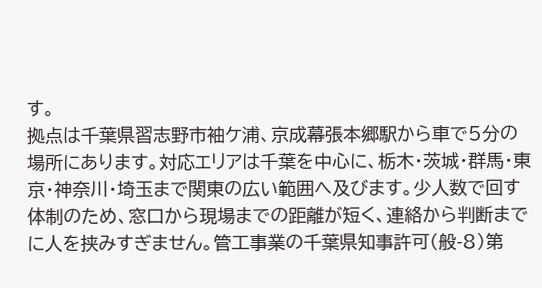す。
拠点は千葉県習志野市袖ケ浦、京成幕張本郷駅から車で5分の場所にあります。対応エリアは千葉を中心に、栃木・茨城・群馬・東京・神奈川・埼玉まで関東の広い範囲へ及びます。少人数で回す体制のため、窓口から現場までの距離が短く、連絡から判断までに人を挟みすぎません。管工事業の千葉県知事許可(般-8)第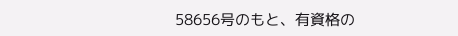58656号のもと、有資格の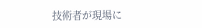技術者が現場に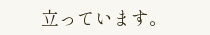立っています。